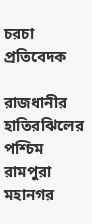চরচা প্রতিবেদক

রাজধানীর হাতিরঝিলের পশ্চিম রামপুরা মহানগর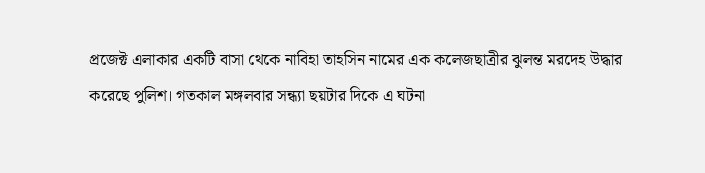প্রজেক্ট এলাকার একটি বাসা থেকে নাবিহা তাহসিন নামের এক কলেজছাত্রীর ঝুলন্ত মরদেহ উদ্ধার করেছে পুলিশ। গতকাল মঙ্গলবার সন্ধ্যা ছয়টার দিকে এ ঘটনা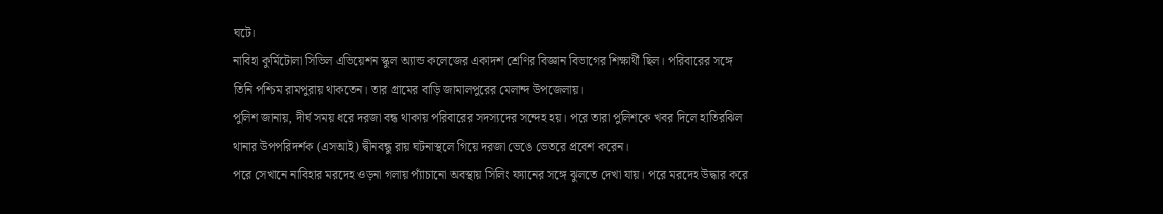ঘটে।
নাবিহা কুর্মিটোলা সিভিল এভিয়েশন স্কুল অ্যান্ড কলেজের একাদশ শ্রেণির বিজ্ঞান বিভাগের শিক্ষার্থী ছিল। পরিবারের সঙ্গে তিনি পশ্চিম রামপুরায় থাকতেন। তার গ্রামের বাড়ি জামালপুরের মেলান্দ উপজেলায়।
পুলিশ জানায়, দীর্ঘ সময় ধরে দরজা বন্ধ থাকায় পরিবারের সদস্যদের সন্দেহ হয়। পরে তারা পুলিশকে খবর দিলে হাতিরঝিল থানার উপপরিদর্শক (এসআই) দ্বীনবন্ধু রায় ঘটনাস্থলে গিয়ে দরজা ভেঙে ভেতরে প্রবেশ করেন।
পরে সেখানে নাবিহার মরদেহ ওড়না গলায় প্যাঁচানো অবস্থায় সিলিং ফ্যানের সঙ্গে ঝুলতে দেখা যায়। পরে মরদেহ উদ্ধার করে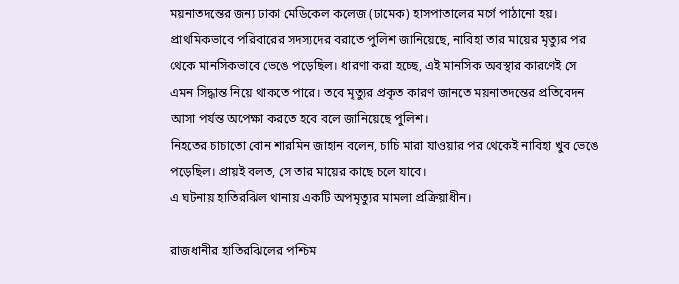ময়নাতদন্তের জন্য ঢাকা মেডিকেল কলেজ (ঢামেক) হাসপাতালের মর্গে পাঠানো হয়।
প্রাথমিকভাবে পরিবারের সদস্যদের বরাতে পুলিশ জানিয়েছে, নাবিহা তার মায়ের মৃত্যুর পর থেকে মানসিকভাবে ভেঙে পড়েছিল। ধারণা করা হচ্ছে, এই মানসিক অবস্থার কারণেই সে এমন সিদ্ধান্ত নিয়ে থাকতে পারে। তবে মৃত্যুর প্রকৃত কারণ জানতে ময়নাতদন্তের প্রতিবেদন আসা পর্যন্ত অপেক্ষা করতে হবে বলে জানিয়েছে পুলিশ।
নিহতের চাচাতো বোন শারমিন জাহান বলেন, চাচি মারা যাওয়ার পর থেকেই নাবিহা খুব ভেঙে পড়েছিল। প্রায়ই বলত, সে তার মায়ের কাছে চলে যাবে।
এ ঘটনায় হাতিরঝিল থানায় একটি অপমৃত্যুর মামলা প্রক্রিয়াধীন।

রাজধানীর হাতিরঝিলের পশ্চিম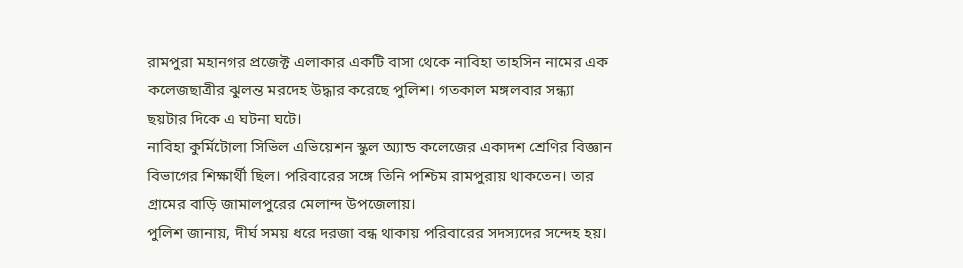রামপুরা মহানগর প্রজেক্ট এলাকার একটি বাসা থেকে নাবিহা তাহসিন নামের এক কলেজছাত্রীর ঝুলন্ত মরদেহ উদ্ধার করেছে পুলিশ। গতকাল মঙ্গলবার সন্ধ্যা ছয়টার দিকে এ ঘটনা ঘটে।
নাবিহা কুর্মিটোলা সিভিল এভিয়েশন স্কুল অ্যান্ড কলেজের একাদশ শ্রেণির বিজ্ঞান বিভাগের শিক্ষার্থী ছিল। পরিবারের সঙ্গে তিনি পশ্চিম রামপুরায় থাকতেন। তার গ্রামের বাড়ি জামালপুরের মেলান্দ উপজেলায়।
পুলিশ জানায়, দীর্ঘ সময় ধরে দরজা বন্ধ থাকায় পরিবারের সদস্যদের সন্দেহ হয়।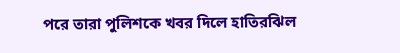পরে তারা পুলিশকে খবর দিলে হাতিরঝিল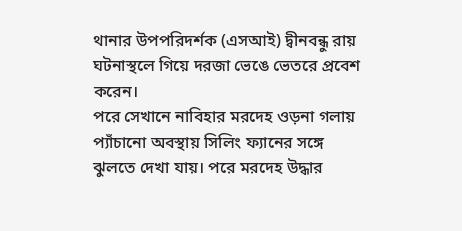থানার উপপরিদর্শক (এসআই) দ্বীনবন্ধু রায় ঘটনাস্থলে গিয়ে দরজা ভেঙে ভেতরে প্রবেশ করেন।
পরে সেখানে নাবিহার মরদেহ ওড়না গলায় প্যাঁচানো অবস্থায় সিলিং ফ্যানের সঙ্গে ঝুলতে দেখা যায়। পরে মরদেহ উদ্ধার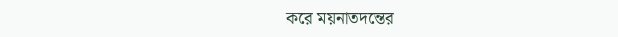করে ময়নাতদন্তের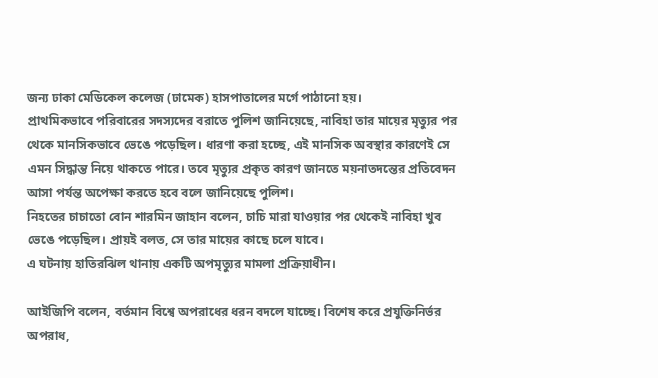জন্য ঢাকা মেডিকেল কলেজ (ঢামেক) হাসপাতালের মর্গে পাঠানো হয়।
প্রাথমিকভাবে পরিবারের সদস্যদের বরাতে পুলিশ জানিয়েছে, নাবিহা তার মায়ের মৃত্যুর পর থেকে মানসিকভাবে ভেঙে পড়েছিল। ধারণা করা হচ্ছে, এই মানসিক অবস্থার কারণেই সে এমন সিদ্ধান্ত নিয়ে থাকতে পারে। তবে মৃত্যুর প্রকৃত কারণ জানতে ময়নাতদন্তের প্রতিবেদন আসা পর্যন্ত অপেক্ষা করতে হবে বলে জানিয়েছে পুলিশ।
নিহতের চাচাতো বোন শারমিন জাহান বলেন, চাচি মারা যাওয়ার পর থেকেই নাবিহা খুব ভেঙে পড়েছিল। প্রায়ই বলত, সে তার মায়ের কাছে চলে যাবে।
এ ঘটনায় হাতিরঝিল থানায় একটি অপমৃত্যুর মামলা প্রক্রিয়াধীন।

আইজিপি বলেন, বর্তমান বিশ্বে অপরাধের ধরন বদলে যাচ্ছে। বিশেষ করে প্রযুক্তিনির্ভর অপরাধ,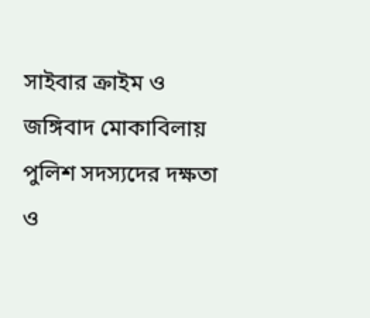সাইবার ক্রাইম ও জঙ্গিবাদ মোকাবিলায় পুলিশ সদস্যদের দক্ষতা ও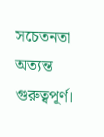সচেতনতা অত্যন্ত গুরুত্বপূর্ণ।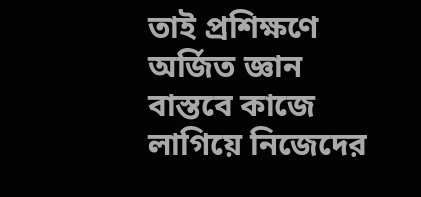তাই প্রশিক্ষণে অর্জিত জ্ঞান বাস্তবে কাজে লাগিয়ে নিজেদের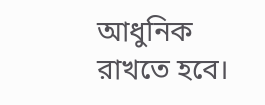আধুনিক রাখতে হবে।